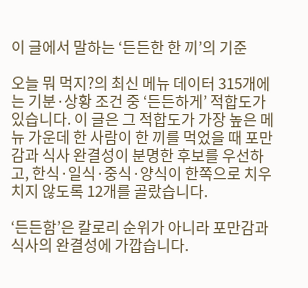이 글에서 말하는 ‘든든한 한 끼’의 기준

오늘 뭐 먹지?의 최신 메뉴 데이터 315개에는 기분·상황 조건 중 ‘든든하게’ 적합도가 있습니다. 이 글은 그 적합도가 가장 높은 메뉴 가운데 한 사람이 한 끼를 먹었을 때 포만감과 식사 완결성이 분명한 후보를 우선하고, 한식·일식·중식·양식이 한쪽으로 치우치지 않도록 12개를 골랐습니다.

‘든든함’은 칼로리 순위가 아니라 포만감과 식사의 완결성에 가깝습니다.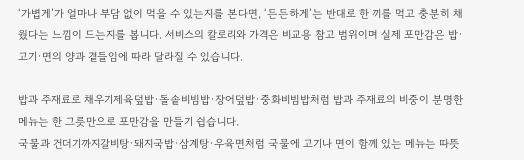‘가볍게’가 얼마나 부담 없이 먹을 수 있는지를 본다면, ‘든든하게’는 반대로 한 끼를 먹고 충분히 채웠다는 느낌이 드는지를 봅니다. 서비스의 칼로리와 가격은 비교용 참고 범위이며 실제 포만감은 밥·고기·면의 양과 곁들임에 따라 달라질 수 있습니다.

밥과 주재료로 채우기제육덮밥·돌솥비빔밥·장어덮밥·중화비빔밥처럼 밥과 주재료의 비중이 분명한 메뉴는 한 그릇만으로 포만감을 만들기 쉽습니다.
국물과 건더기까지갈비탕·돼지국밥·삼계탕·우육면처럼 국물에 고기나 면이 함께 있는 메뉴는 따뜻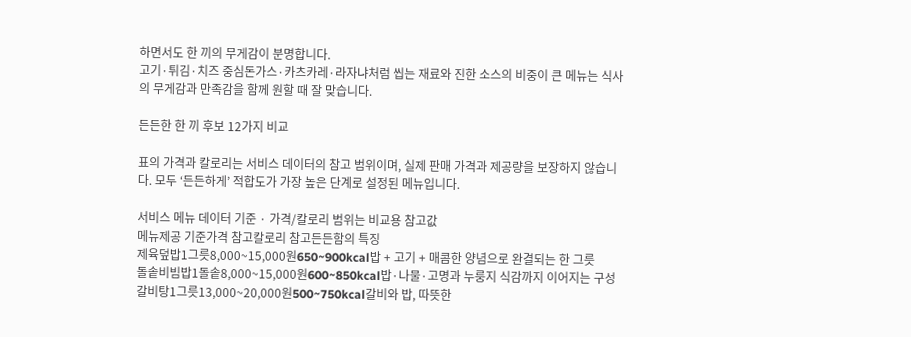하면서도 한 끼의 무게감이 분명합니다.
고기·튀김·치즈 중심돈가스·카츠카레·라자냐처럼 씹는 재료와 진한 소스의 비중이 큰 메뉴는 식사의 무게감과 만족감을 함께 원할 때 잘 맞습니다.

든든한 한 끼 후보 12가지 비교

표의 가격과 칼로리는 서비스 데이터의 참고 범위이며, 실제 판매 가격과 제공량을 보장하지 않습니다. 모두 ‘든든하게’ 적합도가 가장 높은 단계로 설정된 메뉴입니다.

서비스 메뉴 데이터 기준 · 가격/칼로리 범위는 비교용 참고값
메뉴제공 기준가격 참고칼로리 참고든든함의 특징
제육덮밥1그릇8,000~15,000원650~900kcal밥 + 고기 + 매콤한 양념으로 완결되는 한 그릇
돌솥비빔밥1돌솥8,000~15,000원600~850kcal밥·나물·고명과 누룽지 식감까지 이어지는 구성
갈비탕1그릇13,000~20,000원500~750kcal갈비와 밥, 따뜻한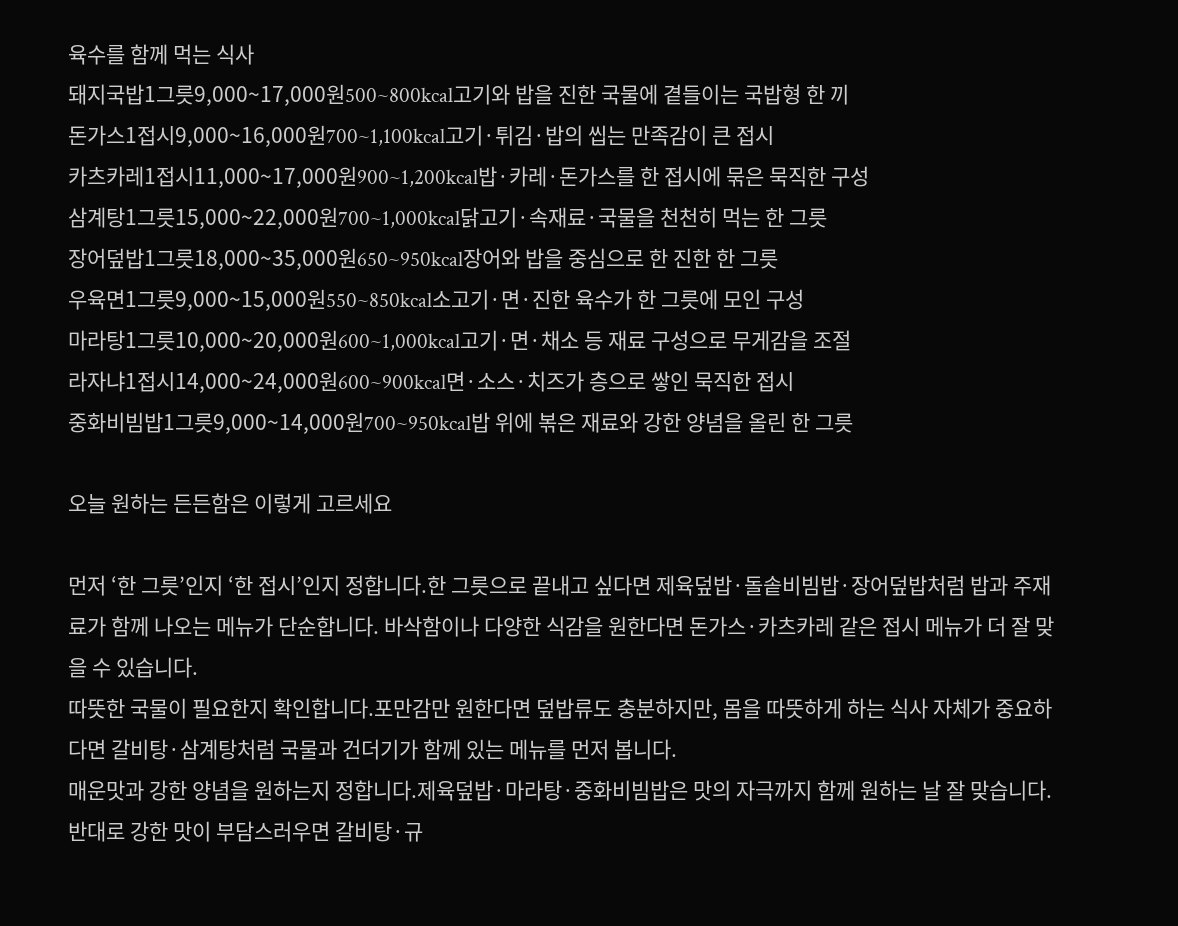육수를 함께 먹는 식사
돼지국밥1그릇9,000~17,000원500~800kcal고기와 밥을 진한 국물에 곁들이는 국밥형 한 끼
돈가스1접시9,000~16,000원700~1,100kcal고기·튀김·밥의 씹는 만족감이 큰 접시
카츠카레1접시11,000~17,000원900~1,200kcal밥·카레·돈가스를 한 접시에 묶은 묵직한 구성
삼계탕1그릇15,000~22,000원700~1,000kcal닭고기·속재료·국물을 천천히 먹는 한 그릇
장어덮밥1그릇18,000~35,000원650~950kcal장어와 밥을 중심으로 한 진한 한 그릇
우육면1그릇9,000~15,000원550~850kcal소고기·면·진한 육수가 한 그릇에 모인 구성
마라탕1그릇10,000~20,000원600~1,000kcal고기·면·채소 등 재료 구성으로 무게감을 조절
라자냐1접시14,000~24,000원600~900kcal면·소스·치즈가 층으로 쌓인 묵직한 접시
중화비빔밥1그릇9,000~14,000원700~950kcal밥 위에 볶은 재료와 강한 양념을 올린 한 그릇

오늘 원하는 든든함은 이렇게 고르세요

먼저 ‘한 그릇’인지 ‘한 접시’인지 정합니다.한 그릇으로 끝내고 싶다면 제육덮밥·돌솥비빔밥·장어덮밥처럼 밥과 주재료가 함께 나오는 메뉴가 단순합니다. 바삭함이나 다양한 식감을 원한다면 돈가스·카츠카레 같은 접시 메뉴가 더 잘 맞을 수 있습니다.
따뜻한 국물이 필요한지 확인합니다.포만감만 원한다면 덮밥류도 충분하지만, 몸을 따뜻하게 하는 식사 자체가 중요하다면 갈비탕·삼계탕처럼 국물과 건더기가 함께 있는 메뉴를 먼저 봅니다.
매운맛과 강한 양념을 원하는지 정합니다.제육덮밥·마라탕·중화비빔밥은 맛의 자극까지 함께 원하는 날 잘 맞습니다. 반대로 강한 맛이 부담스러우면 갈비탕·규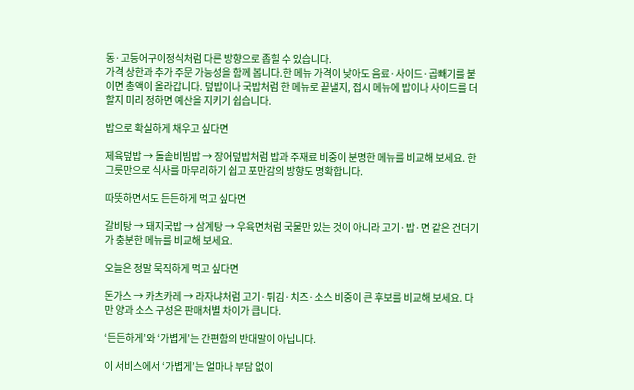동·고등어구이정식처럼 다른 방향으로 좁힐 수 있습니다.
가격 상한과 추가 주문 가능성을 함께 봅니다.한 메뉴 가격이 낮아도 음료·사이드·곱빼기를 붙이면 총액이 올라갑니다. 덮밥이나 국밥처럼 한 메뉴로 끝낼지, 접시 메뉴에 밥이나 사이드를 더할지 미리 정하면 예산을 지키기 쉽습니다.

밥으로 확실하게 채우고 싶다면

제육덮밥 → 돌솥비빔밥 → 장어덮밥처럼 밥과 주재료 비중이 분명한 메뉴를 비교해 보세요. 한 그릇만으로 식사를 마무리하기 쉽고 포만감의 방향도 명확합니다.

따뜻하면서도 든든하게 먹고 싶다면

갈비탕 → 돼지국밥 → 삼계탕 → 우육면처럼 국물만 있는 것이 아니라 고기·밥·면 같은 건더기가 충분한 메뉴를 비교해 보세요.

오늘은 정말 묵직하게 먹고 싶다면

돈가스 → 카츠카레 → 라자냐처럼 고기·튀김·치즈·소스 비중이 큰 후보를 비교해 보세요. 다만 양과 소스 구성은 판매처별 차이가 큽니다.

‘든든하게’와 ‘가볍게’는 간편함의 반대말이 아닙니다.

이 서비스에서 ‘가볍게’는 얼마나 부담 없이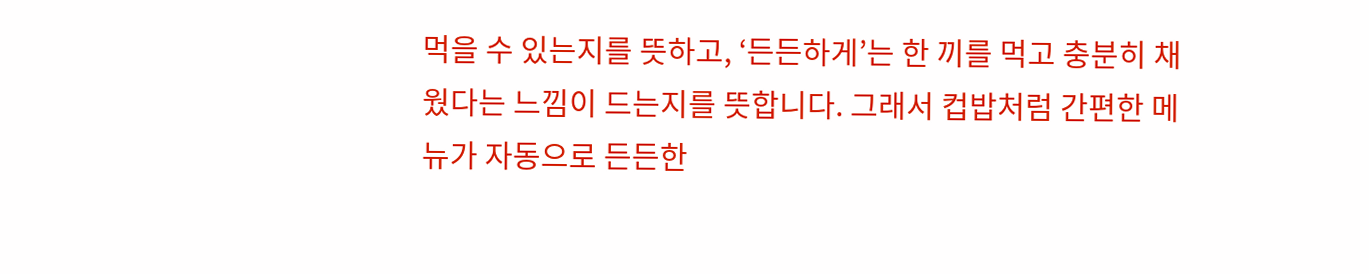먹을 수 있는지를 뜻하고, ‘든든하게’는 한 끼를 먹고 충분히 채웠다는 느낌이 드는지를 뜻합니다. 그래서 컵밥처럼 간편한 메뉴가 자동으로 든든한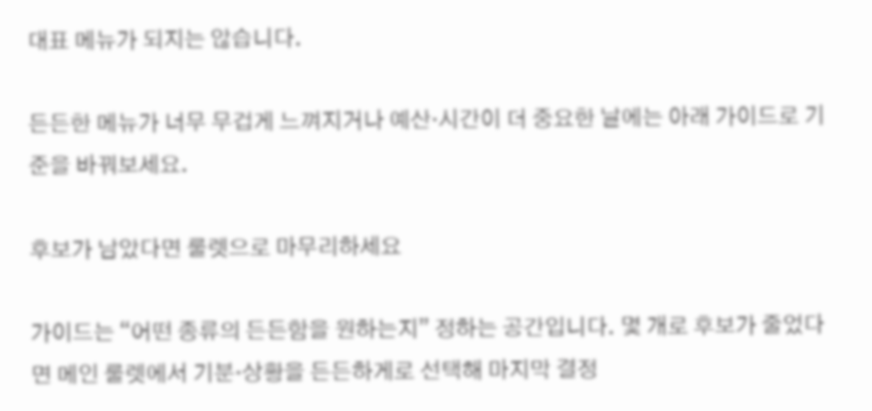대표 메뉴가 되지는 않습니다.

든든한 메뉴가 너무 무겁게 느껴지거나 예산·시간이 더 중요한 날에는 아래 가이드로 기준을 바꿔보세요.

후보가 남았다면 룰렛으로 마무리하세요

가이드는 “어떤 종류의 든든함을 원하는지” 정하는 공간입니다. 몇 개로 후보가 줄었다면 메인 룰렛에서 기분·상황을 든든하게로 선택해 마지막 결정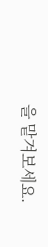을 맡겨보세요.